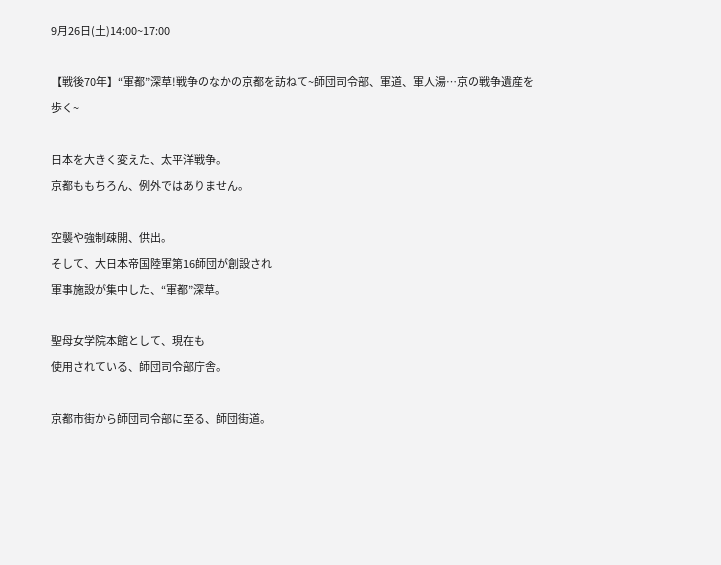9月26日(土)14:00~17:00

【戦後70年】“軍都”深草!戦争のなかの京都を訪ねて~師団司令部、軍道、軍人湯…京の戦争遺産を歩く~

日本を大きく変えた、太平洋戦争。
京都ももちろん、例外ではありません。

空襲や強制疎開、供出。
そして、大日本帝国陸軍第16師団が創設され
軍事施設が集中した、“軍都”深草。

聖母女学院本館として、現在も
使用されている、師団司令部庁舎。

京都市街から師団司令部に至る、師団街道。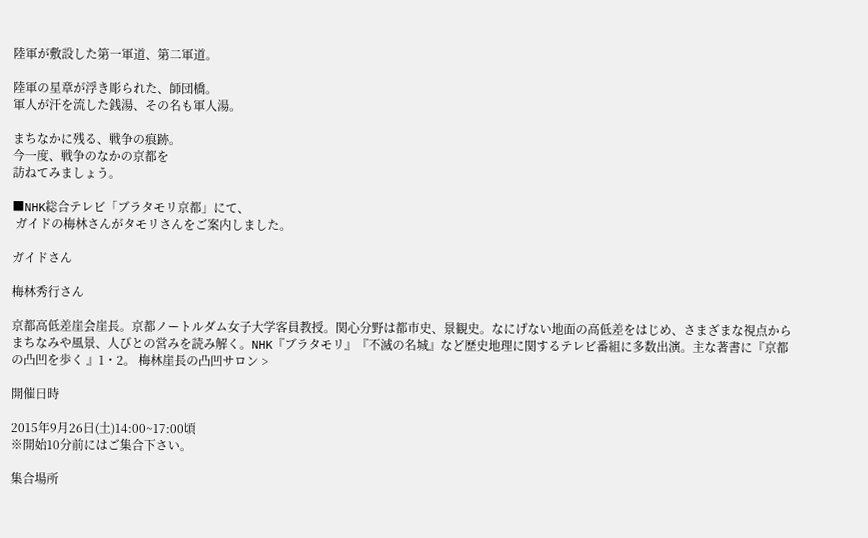陸軍が敷設した第一軍道、第二軍道。

陸軍の星章が浮き彫られた、師団橋。
軍人が汗を流した銭湯、その名も軍人湯。

まちなかに残る、戦争の痕跡。
今一度、戦争のなかの京都を
訪ねてみましょう。

■NHK総合テレビ「ブラタモリ京都」にて、
 ガイドの梅林さんがタモリさんをご案内しました。

ガイドさん

梅林秀行さん

京都高低差崖会崖長。京都ノートルダム女子大学客員教授。関心分野は都市史、景観史。なにげない地面の高低差をはじめ、さまざまな視点からまちなみや風景、人びとの営みを読み解く。NHK『ブラタモリ』『不滅の名城』など歴史地理に関するテレビ番組に多数出演。主な著書に『京都の凸凹を歩く 』1・2。 梅林崖長の凸凹サロン >

開催日時

2015年9月26日(土)14:00~17:00頃
※開始10分前にはご集合下さい。

集合場所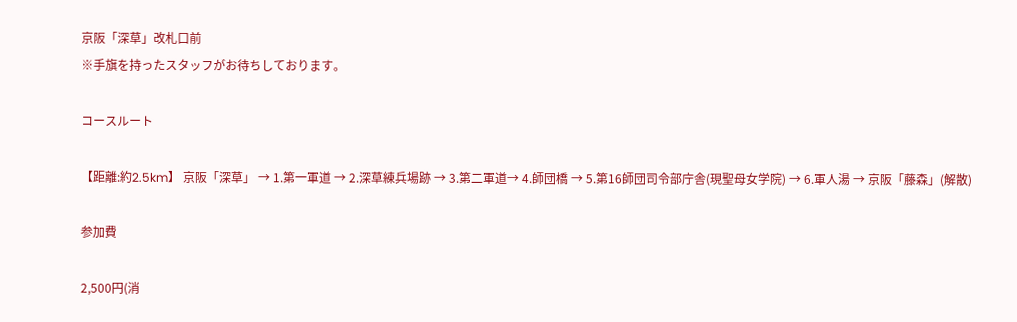京阪「深草」改札口前
※手旗を持ったスタッフがお待ちしております。

コースルート

【距離:約2.5km】 京阪「深草」 → 1.第一軍道 → 2.深草練兵場跡 → 3.第二軍道→ 4.師団橋 → 5.第16師団司令部庁舎(現聖母女学院) → 6.軍人湯 → 京阪「藤森」(解散)

参加費

2,500円(消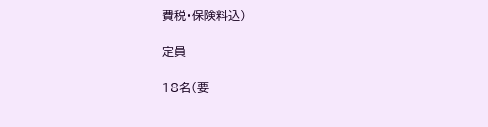費税・保険料込)

定員

18名(要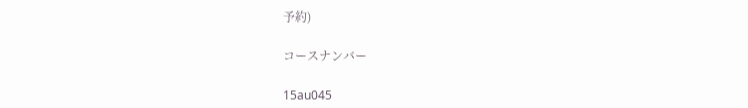予約)

コースナンバー

15au045